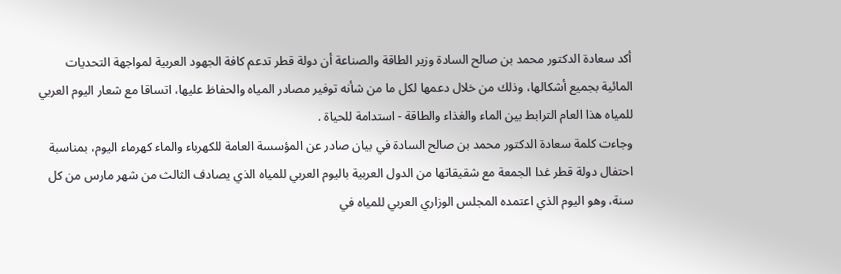أكد سعادة الدكتور محمد بن صالح السادة وزير الطاقة والصناعة أن دولة قطر تدعم كافة الجهود العربية لمواجهة التحديات المائية بجميع أشكالها، وذلك من خلال دعمها لكل ما من شأنه توفير مصادر المياه والحفاظ عليها، اتساقا مع شعار اليوم العربي للمياه هذا العام الترابط بين الماء والغذاء والطاقة - استدامة للحياة .
وجاءت كلمة سعادة الدكتور محمد بن صالح السادة في بيان صادر عن المؤسسة العامة للكهرباء والماء كهرماء اليوم، بمناسبة احتفال دولة قطر غدا الجمعة مع شقيقاتها من الدول العربية باليوم العربي للمياه الذي يصادف الثالث من شهر مارس من كل سنة، وهو اليوم الذي اعتمده المجلس الوزاري العربي للمياه في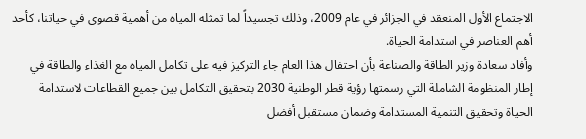الاجتماع الأول المنعقد في الجزائر في عام 2009، وذلك تجسيداً لما تمثله المياه من أهمية قصوى في حياتنا، كأحد أهم العناصر في استدامة الحياة.
وأفاد سعادة وزير الطاقة والصناعة بأن احتفال هذا العام جاء التركيز فيه على تكامل المياه مع الغذاء والطاقة في إطار المنظومة الشاملة التي رسمتها رؤية قطر الوطنية 2030 بتحقيق التكامل بين جميع القطاعات لاستدامة الحياة وتحقيق التنمية المستدامة وضمان مستقبل أفضل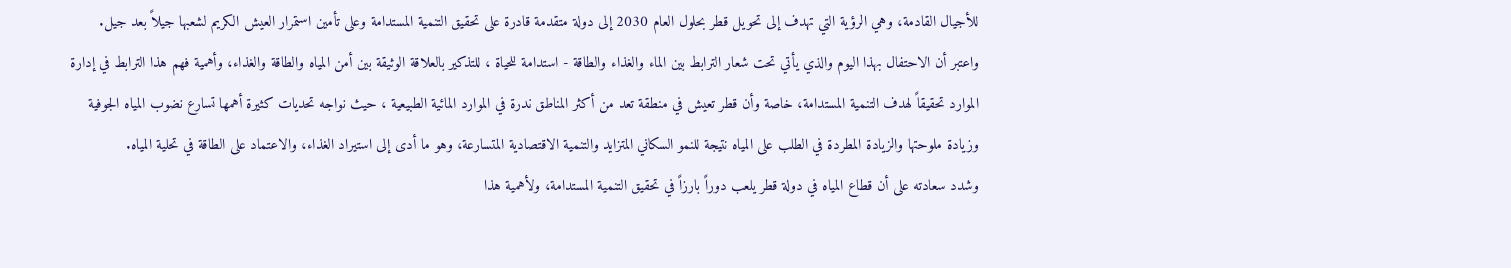للأجيال القادمة، وهي الرؤية التي تهدف إلى تحويل قطر بحلول العام 2030 إلى دولة متقدمة قادرة على تحقيق التنمية المستدامة وعلى تأمين استمرار العيش الكريم لشعبها جيلاً بعد جيل.
واعتبر أن الاحتفال بهذا اليوم والذي يأتي تحت شعار الترابط بين الماء والغذاء والطاقة - استدامة للحياة ، للتذكير بالعلاقة الوثيقة بين أمن المياه والطاقة والغذاء، وأهمية فهم هذا الترابط في إدارة الموارد تحقيقاً لهدف التنمية المستدامة، خاصة وأن قطر تعيش في منطقة تعد من أكثر المناطق ندرة في الموارد المائية الطبيعية ، حيث نواجه تحديات كثيرة أهمها تسارع نضوب المياه الجوفية وزيادة ملوحتها والزيادة المطردة في الطلب على المياه نتيجة للنمو السكاني المتزايد والتنمية الاقتصادية المتسارعة، وهو ما أدى إلى استيراد الغذاء، والاعتماد على الطاقة في تحلية المياه.
وشدد سعادته على أن قطاع المياه في دولة قطر يلعب دوراً بارزاً في تحقيق التنمية المستدامة، ولأهمية هذا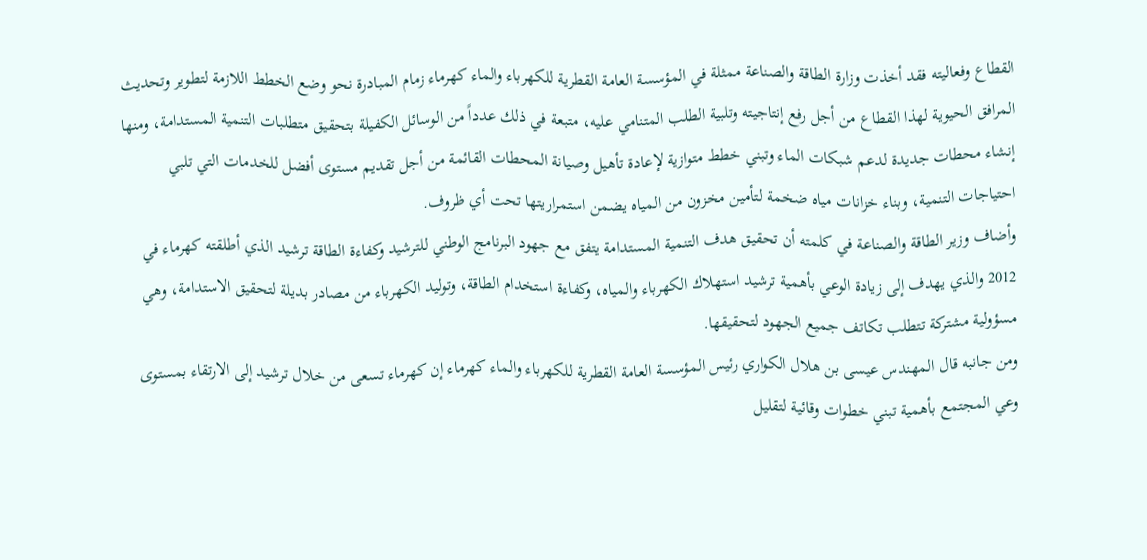القطاع وفعاليته فقد أخذت وزارة الطاقة والصناعة ممثلة في المؤسسة العامة القطرية للكهرباء والماء كهرماء زمام المبادرة نحو وضع الخطط اللازمة لتطوير وتحديث المرافق الحيوية لهذا القطاع من أجل رفع إنتاجيته وتلبية الطلب المتنامي عليه، متبعة في ذلك عدداً من الوسائل الكفيلة بتحقيق متطلبات التنمية المستدامة، ومنها إنشاء محطات جديدة لدعم شبكات الماء وتبني خطط متوازية لإعادة تأهيل وصيانة المحطات القائمة من أجل تقديم مستوى أفضل للخدمات التي تلبي احتياجات التنمية، وبناء خزانات مياه ضخمة لتأمين مخزون من المياه يضمن استمراريتها تحت أي ظروف.
وأضاف وزير الطاقة والصناعة في كلمته أن تحقيق هدف التنمية المستدامة يتفق مع جهود البرنامج الوطني للترشيد وكفاءة الطاقة ترشيد الذي أطلقته كهرماء في 2012 والذي يهدف إلى زيادة الوعي بأهمية ترشيد استهلاك الكهرباء والمياه، وكفاءة استخدام الطاقة، وتوليد الكهرباء من مصادر بديلة لتحقيق الاستدامة، وهي مسؤولية مشتركة تتطلب تكاتف جميع الجهود لتحقيقها.
ومن جانبه قال المهندس عيسى بن هلال الكواري رئيس المؤسسة العامة القطرية للكهرباء والماء كهرماء إن كهرماء تسعى من خلال ترشيد إلى الارتقاء بمستوى وعي المجتمع بأهمية تبني خطوات وقائية لتقليل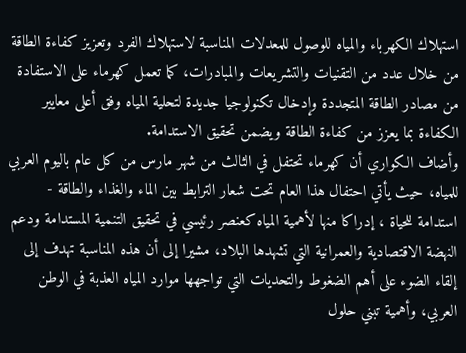استهلاك الكهرباء والمياه للوصول للمعدلات المناسبة لاستهلاك الفرد وتعزيز كفاءة الطاقة من خلال عدد من التقنيات والتشريعات والمبادرات، كما تعمل كهرماء على الاستفادة من مصادر الطاقة المتجددة وإدخال تكنولوجيا جديدة لتحلية المياه وفق أعلى معايير الكفاءة بما يعزز من كفاءة الطاقة ويضمن تحقيق الاستدامة.
وأضاف الكواري أن كهرماء تحتفل في الثالث من شهر مارس من كل عام باليوم العربي للمياه، حيث يأتي احتفال هذا العام تحت شعار الترابط بين الماء والغذاء والطاقة - استدامة للحياة ، إدراكا منها لأهمية المياه كعنصر رئيسي في تحقيق التنمية المستدامة ودعم النهضة الاقتصادية والعمرانية التي تشهدها البلاد، مشيرا إلى أن هذه المناسبة تهدف إلى إلقاء الضوء على أهم الضغوط والتحديات التي تواجهها موارد المياه العذبة في الوطن العربي، وأهمية تبني حلول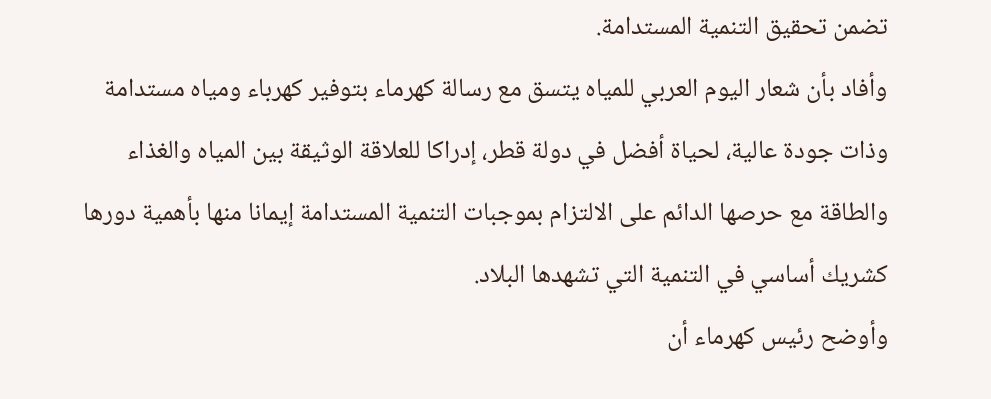تضمن تحقيق التنمية المستدامة.
وأفاد بأن شعار اليوم العربي للمياه يتسق مع رسالة كهرماء بتوفير كهرباء ومياه مستدامة وذات جودة عالية، لحياة أفضل في دولة قطر، إدراكا للعلاقة الوثيقة بين المياه والغذاء والطاقة مع حرصها الدائم على الالتزام بموجبات التنمية المستدامة إيمانا منها بأهمية دورها كشريك أساسي في التنمية التي تشهدها البلاد.
وأوضح رئيس كهرماء أن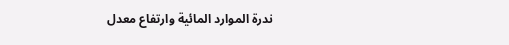ندرة الموارد المائية وارتفاع معدل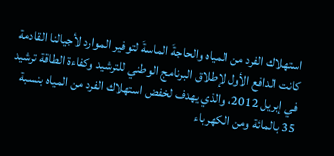استهلاك الفرد من المياه والحاجةَ الماسةَ لتوفير الموارد لأجيالنا القادمة كانت الدافع الأول لإطلاق البرنامج الوطني للترشيد وكفاءة الطاقة ترشيد في إبريل 2012، والذي يهدف لخفض استهلاك الفرد من المياه بنسبة 35 بالمائة ومن الكهرباء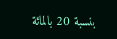بنسبة 20 بالمائة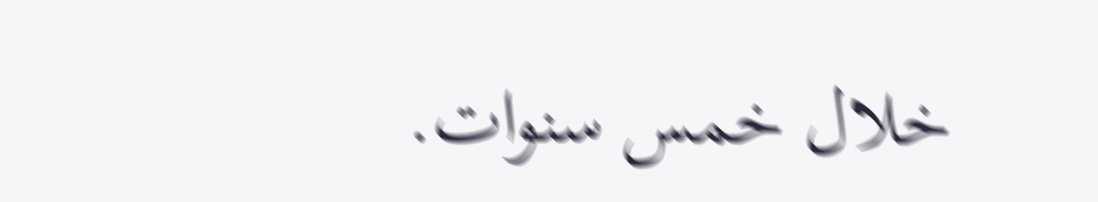خلال خمس سنوات.